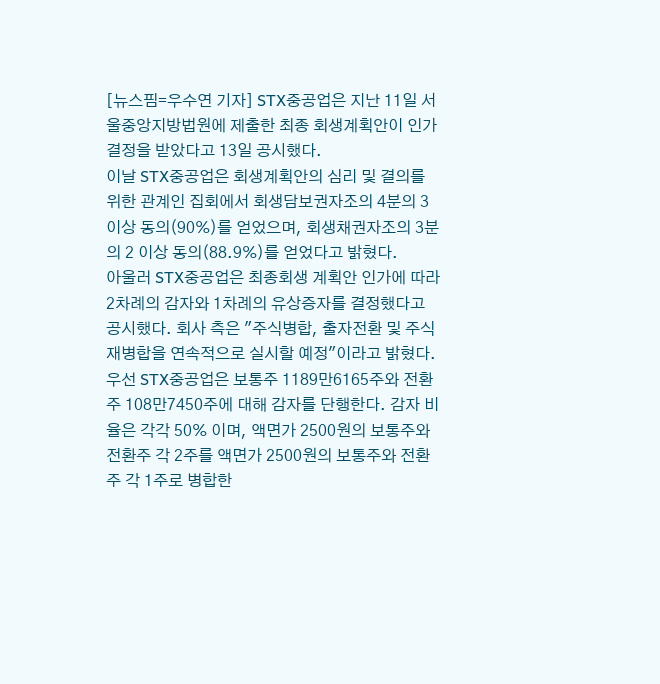[뉴스핌=우수연 기자] STX중공업은 지난 11일 서울중앙지방법원에 제출한 최종 회생계획안이 인가 결정을 받았다고 13일 공시했다.
이날 STX중공업은 회생계획안의 심리 및 결의를 위한 관계인 집회에서 회생담보권자조의 4분의 3 이상 동의(90%)를 얻었으며, 회생채권자조의 3분의 2 이상 동의(88.9%)를 얻었다고 밝혔다.
아울러 STX중공업은 최종회생 계획안 인가에 따라 2차례의 감자와 1차례의 유상증자를 결정했다고 공시했다. 회사 측은 "주식병합, 출자전환 및 주식 재병합을 연속적으로 실시할 예정"이라고 밝혔다.
우선 STX중공업은 보통주 1189만6165주와 전환주 108만7450주에 대해 감자를 단행한다. 감자 비율은 각각 50% 이며, 액면가 2500원의 보통주와 전환주 각 2주를 액면가 2500원의 보통주와 전환주 각 1주로 병합한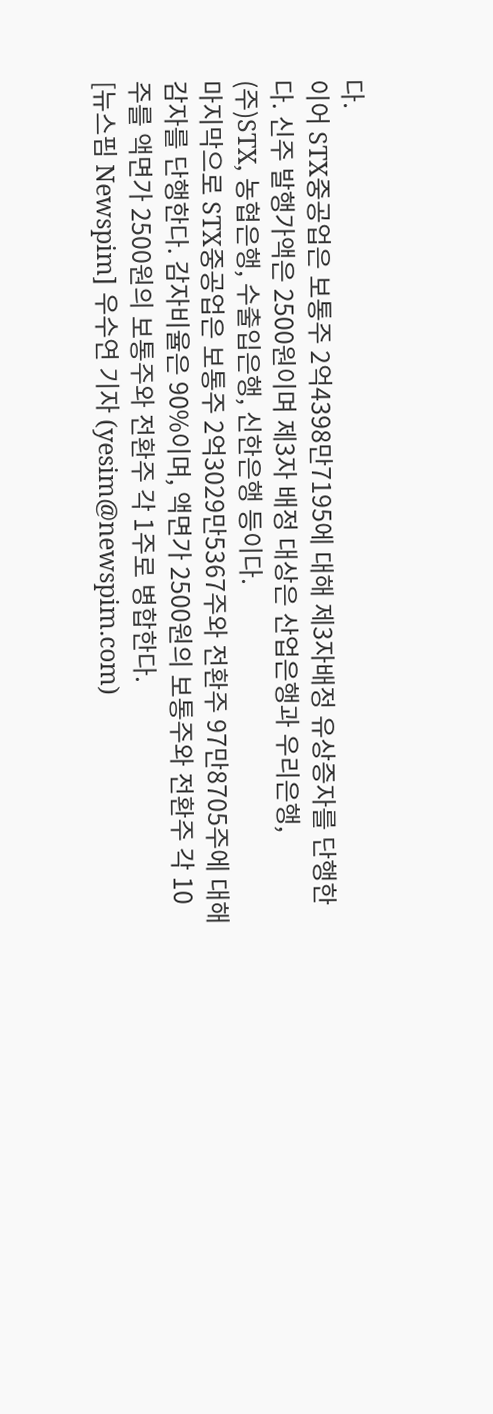다.
이어 STX중공업은 보통주 2억4398만7195에 대해 제3자배정 유상증자를 단행한다. 신주 발행가액은 2500원이며 제3자 배정 대상은 산업은행과 우리은행, (주)STX, 농협은행, 수출입은행, 신한은행 등이다.
마지막으로 STX중공업은 보통주 2억3029만5367주와 전환주 97만8705주에 대해 감자를 단행한다. 감자비율은 90%이며, 액면가 2500원의 보통주와 전환주 각 10주를 액면가 2500원의 보통주와 전환주 각 1주로 병합한다.
[뉴스핌 Newspim] 우수연 기자 (yesim@newspim.com)